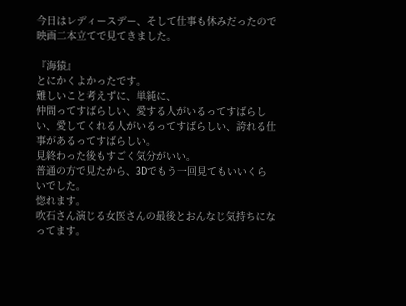今日はレディースデー、そして仕事も休みだったので映画二本立てで見てきました。

『海猿』
とにかくよかったです。
難しいこと考えずに、単純に、
仲間ってすばらしい、愛する人がいるってすばらしい、愛してくれる人がいるってすばらしい、誇れる仕事があるってすばらしい。
見終わった後もすごく気分がいい。
普通の方で見たから、3Dでもう一回見てもいいくらいでした。
惚れます。
吹石さん演じる女医さんの最後とおんなじ気持ちになってます。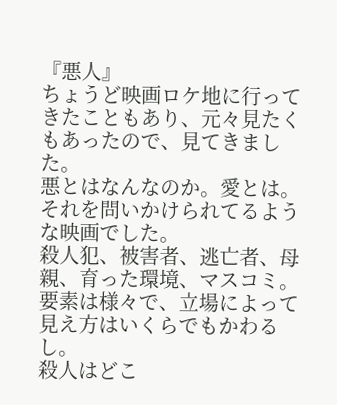『悪人』
ちょうど映画ロケ地に行ってきたこともあり、元々見たくもあったので、見てきました。
悪とはなんなのか。愛とは。
それを問いかけられてるような映画でした。
殺人犯、被害者、逃亡者、母親、育った環境、マスコミ。
要素は様々で、立場によって見え方はいくらでもかわるし。
殺人はどこ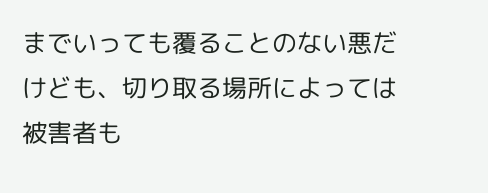までいっても覆ることのない悪だけども、切り取る場所によっては被害者も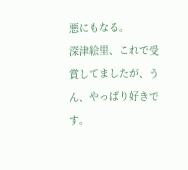悪にもなる。
深津絵里、これで受賞してましたが、うん、やっぱり好きです。